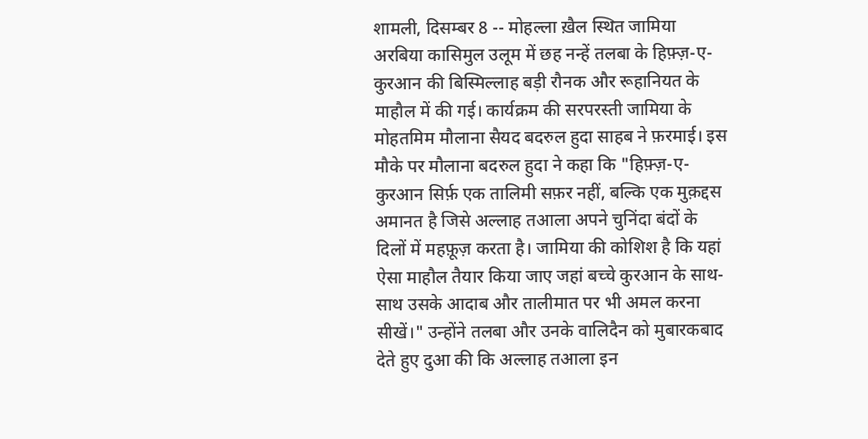शामली, दिसम्बर 8 -- मोहल्ला ख़ैल स्थित जामिया अरबिया कासिमुल उलूम में छह नन्हें तलबा के हिफ़्ज़-ए-कुरआन की बिस्मिल्लाह बड़ी रौनक और रूहानियत के माहौल में की गई। कार्यक्रम की सरपरस्ती जामिया के मोहतमिम मौलाना सैयद बदरुल हुदा साहब ने फ़रमाई। इस मौके पर मौलाना बदरुल हुदा ने कहा कि "हिफ़्ज़-ए-कुरआन सिर्फ़ एक तालिमी सफ़र नहीं, बल्कि एक मुक़द्दस अमानत है जिसे अल्लाह तआला अपने चुनिंदा बंदों के दिलों में महफ़ूज़ करता है। जामिया की कोशिश है कि यहां ऐसा माहौल तैयार किया जाए जहां बच्चे कुरआन के साथ-साथ उसके आदाब और तालीमात पर भी अमल करना सीखें।" उन्होंने तलबा और उनके वालिदैन को मुबारकबाद देते हुए दुआ की कि अल्लाह तआला इन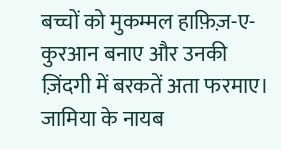बच्चों को मुकम्मल हाफ़िज़-ए-कुरआन बनाए और उनकी ज़िंदगी में बरकतें अता फरमाए। जामिया के नायब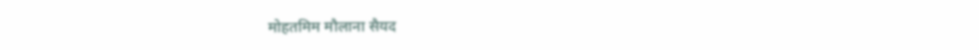मोहतमिम मौलाना सैयद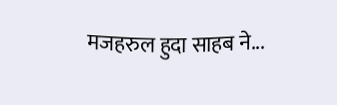मजहरुल हुदा साहब ने...